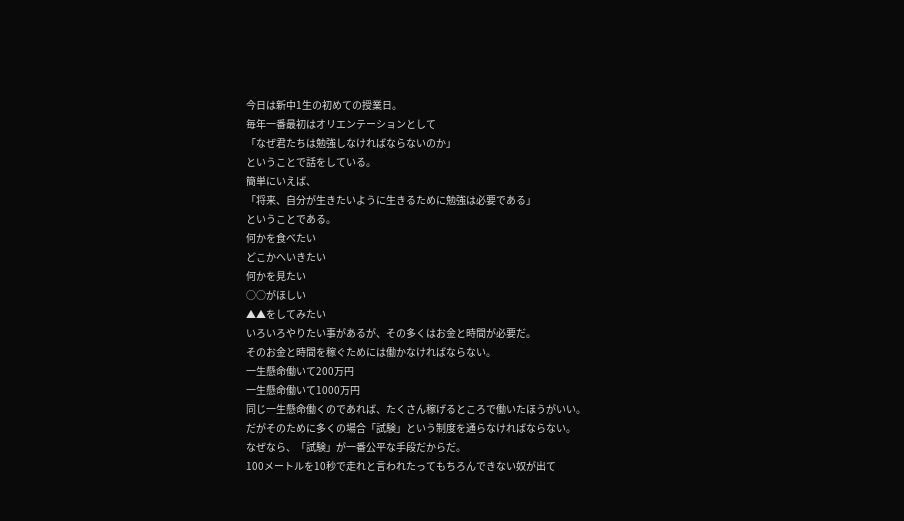今日は新中1生の初めての授業日。
毎年一番最初はオリエンテーションとして
「なぜ君たちは勉強しなければならないのか」
ということで話をしている。
簡単にいえば、
「将来、自分が生きたいように生きるために勉強は必要である」
ということである。
何かを食べたい
どこかへいきたい
何かを見たい
○○がほしい
▲▲をしてみたい
いろいろやりたい事があるが、その多くはお金と時間が必要だ。
そのお金と時間を稼ぐためには働かなければならない。
一生懸命働いて200万円
一生懸命働いて1000万円
同じ一生懸命働くのであれば、たくさん稼げるところで働いたほうがいい。
だがそのために多くの場合「試験」という制度を通らなければならない。
なぜなら、「試験」が一番公平な手段だからだ。
100メートルを10秒で走れと言われたってもちろんできない奴が出て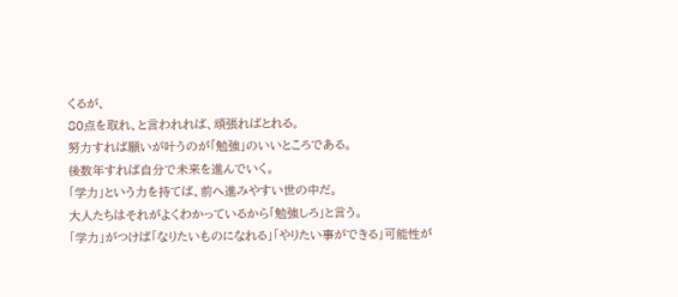くるが、
80点を取れ、と言われれば、頑張ればとれる。
努力すれば願いが叶うのが「勉強」のいいところである。
後数年すれば自分で未来を進んでいく。
「学力」という力を持てば、前へ進みやすい世の中だ。
大人たちはそれがよくわかっているから「勉強しろ」と言う。
「学力」がつけば「なりたいものになれる」「やりたい事ができる」可能性が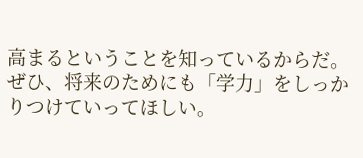高まるということを知っているからだ。
ぜひ、将来のためにも「学力」をしっかりつけていってほしい。